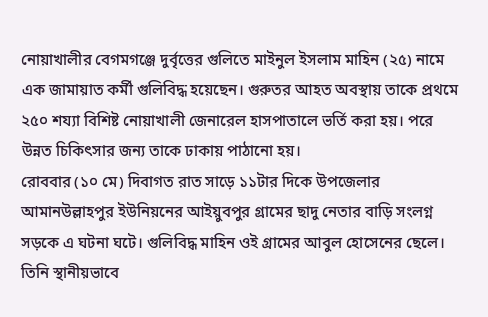নোয়াখালীর বেগমগঞ্জে দুর্বৃত্তের গুলিতে মাইনুল ইসলাম মাহিন (২৫) নামে এক জামায়াত কর্মী গুলিবিদ্ধ হয়েছেন। গুরুতর আহত অবস্থায় তাকে প্রথমে ২৫০ শয্যা বিশিষ্ট নোয়াখালী জেনারেল হাসপাতালে ভর্তি করা হয়। পরে উন্নত চিকিৎসার জন্য তাকে ঢাকায় পাঠানো হয়।
রোববার (১০ মে) দিবাগত রাত সাড়ে ১১টার দিকে উপজেলার আমানউল্লাহপুর ইউনিয়নের আইয়ুবপুর গ্রামের ছাদু নেতার বাড়ি সংলগ্ন সড়কে এ ঘটনা ঘটে। গুলিবিদ্ধ মাহিন ওই গ্রামের আবুল হোসেনের ছেলে। তিনি স্থানীয়ভাবে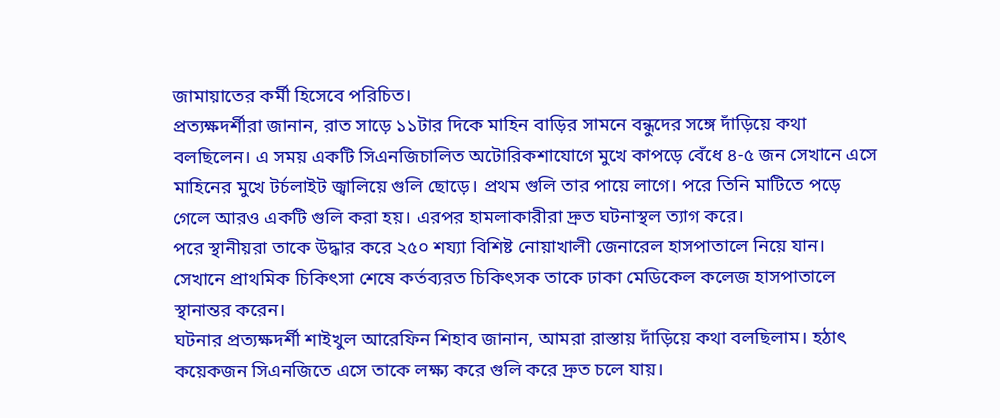জামায়াতের কর্মী হিসেবে পরিচিত।
প্রত্যক্ষদর্শীরা জানান, রাত সাড়ে ১১টার দিকে মাহিন বাড়ির সামনে বন্ধুদের সঙ্গে দাঁড়িয়ে কথা বলছিলেন। এ সময় একটি সিএনজিচালিত অটোরিকশাযোগে মুখে কাপড়ে বেঁধে ৪-৫ জন সেখানে এসে মাহিনের মুখে টর্চলাইট জ্বালিয়ে গুলি ছোড়ে। প্রথম গুলি তার পায়ে লাগে। পরে তিনি মাটিতে পড়ে গেলে আরও একটি গুলি করা হয়। এরপর হামলাকারীরা দ্রুত ঘটনাস্থল ত্যাগ করে।
পরে স্থানীয়রা তাকে উদ্ধার করে ২৫০ শয্যা বিশিষ্ট নোয়াখালী জেনারেল হাসপাতালে নিয়ে যান। সেখানে প্রাথমিক চিকিৎসা শেষে কর্তব্যরত চিকিৎসক তাকে ঢাকা মেডিকেল কলেজ হাসপাতালে স্থানান্তর করেন।
ঘটনার প্রত্যক্ষদর্শী শাইখুল আরেফিন শিহাব জানান, আমরা রাস্তায় দাঁড়িয়ে কথা বলছিলাম। হঠাৎ কয়েকজন সিএনজিতে এসে তাকে লক্ষ্য করে গুলি করে দ্রুত চলে যায়।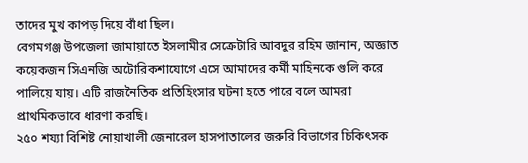তাদের মুখ কাপড় দিয়ে বাঁধা ছিল।
বেগমগঞ্জ উপজেলা জামায়াতে ইসলামীর সেক্রেটারি আবদুর রহিম জানান, অজ্ঞাত কয়েকজন সিএনজি অটোরিকশাযোগে এসে আমাদের কর্মী মাহিনকে গুলি করে পালিয়ে যায়। এটি রাজনৈতিক প্রতিহিংসার ঘটনা হতে পারে বলে আমরা প্রাথমিকভাবে ধারণা করছি।
২৫০ শয্যা বিশিষ্ট নোয়াখালী জেনারেল হাসপাতালের জরুরি বিভাগের চিকিৎসক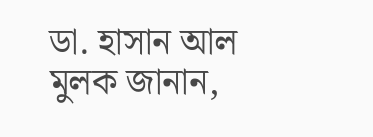ডা. হাসান আল মুলক জানান,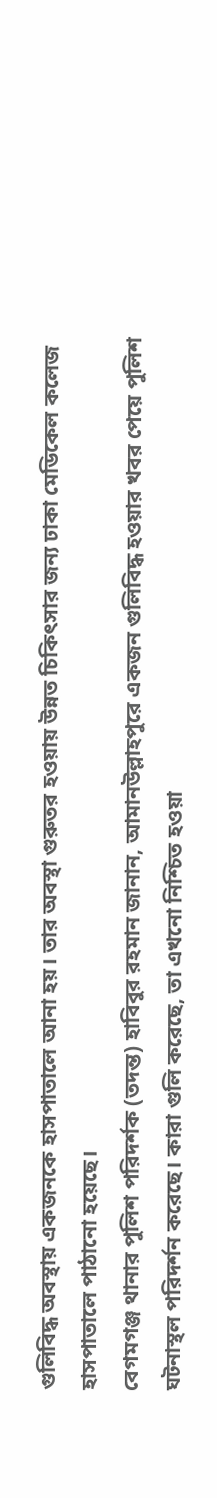গুলিবিদ্ধ অবস্থায় একজনকে হাসপাতালে আনা হয়। তার অবস্থা গুরুতর হওয়ায় উন্নত চিকিৎসার জন্য ঢাকা মেডিকেল কলেজ হাসপাতালে পাঠানো হয়েছে।
বেগমগঞ্জ থানার পুলিশ পরিদর্শক (তদন্ত) হাবিবুর রহমান জানান, আমানউল্লাহপুরে একজন গুলিবিদ্ধ হওয়ার খবর পেয়ে পুলিশ ঘটনাস্থল পরিদর্শন করেছে। কারা গুলি করেছে, তা এখনো নিশ্চিত হওয়া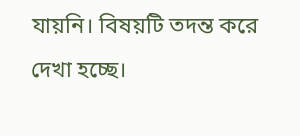যায়নি। বিষয়টি তদন্ত করে দেখা হচ্ছে।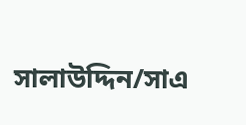সালাউদ্দিন/সাএ